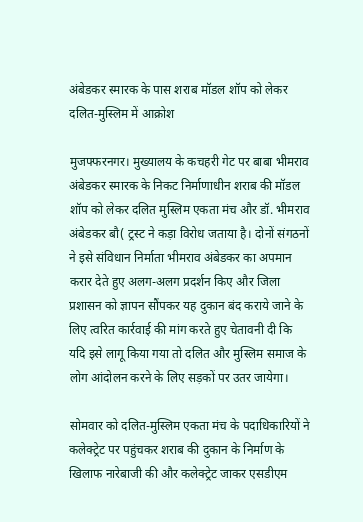अंबेडकर स्मारक के पास शराब मॉडल शॉप को लेकर दलित-मुस्लिम में आक्रोश

मुजफ्फरनगर। मुख्यालय के कचहरी गेट पर बाबा भीमराव अंबेडकर स्मारक के निकट निर्माणाधीन शराब की मॉडल शॉप को लेकर दलित मुस्लिम एकता मंच और डॉ. भीमराव अंबेडकर बौ( ट्रस्ट ने कड़ा विरोध जताया है। दोनों संगठनों ने इसे संविधान निर्माता भीमराव अंबेडकर का अपमान करार देते हुए अलग-अलग प्रदर्शन किए और जिला प्रशासन को ज्ञापन सौंपकर यह दुकान बंद कराये जाने के लिए त्वरित कार्रवाई की मांग करते हुए चेतावनी दी कि यदि इसे लागू किया गया तो दलित और मुस्लिम समाज के लोग आंदोलन करने के लिए सड़कों पर उतर जायेगा।

सोमवार को दलित-मुस्लिम एकता मंच के पदाधिकारियों ने कलेक्ट्रेट पर पहुंचकर शराब की दुकान के निर्माण के खिलाफ नारेबाजी की और कलेक्ट्रेट जाकर एसडीएम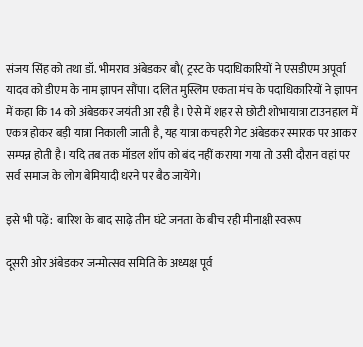संजय सिंह को तथा डॉ. भीमराव अंबेडकर बौ( ट्रस्ट के पदाधिकारियों ने एसडीएम अपूर्वा यादव को डीएम के नाम ज्ञापन सौंपा। दलित मुस्लिम एकता मंच के पदाधिकारियों ने ज्ञापन में कहा कि 14 को अंबेडकर जयंती आ रही है। ऐसे में शहर से छोटी शोभायात्रा टाउनहाल में एकत्र होकर बड़ी यात्रा निकाली जाती है, यह यात्रा कचहरी गेट अंबेडकर स्मारक पर आकर सम्पन्न होती है। यदि तब तक मॉडल शॉप को बंद नहीं कराया गया तो उसी दौरान वहां पर सर्व समाज के लोग बेमियादी धरने पर बैठ जायेंगे।

इसे भी पढ़ें:  बारिश के बाद साढ़े तीन घंटे जनता के बीच रही मीनाक्षी स्वरूप

दूसरी ओर अंबेडकर जन्मोत्सव समिति के अध्यक्ष पूर्व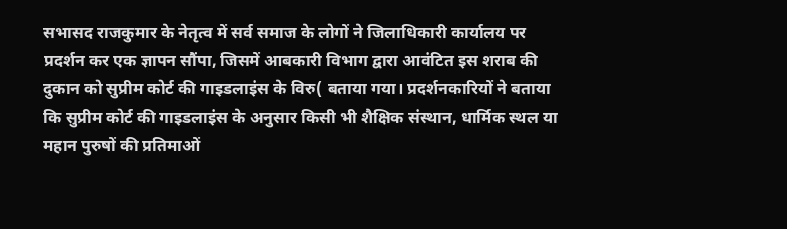सभासद राजकुमार के नेतृत्व में सर्व समाज के लोगों ने जिलाधिकारी कार्यालय पर प्रदर्शन कर एक ज्ञापन सौंपा, जिसमें आबकारी विभाग द्वारा आवंटित इस शराब की दुकान को सुप्रीम कोर्ट की गाइडलाइंस के विरु( बताया गया। प्रदर्शनकारियों ने बताया कि सुप्रीम कोर्ट की गाइडलाइंस के अनुसार किसी भी शैक्षिक संस्थान, धार्मिक स्थल या महान पुरुषों की प्रतिमाओं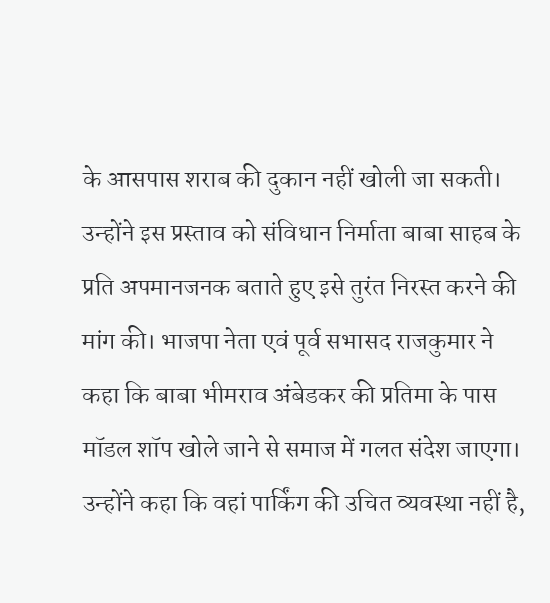के आसपास शराब की दुकान नहीं खोली जा सकती। उन्होंने इस प्रस्ताव को संविधान निर्माता बाबा साहब के प्रति अपमानजनक बताते हुए इसे तुरंत निरस्त करने की मांग की। भाजपा नेता एवं पूर्व सभासद राजकुमार ने कहा कि बाबा भीमराव अंबेडकर की प्रतिमा के पास मॉडल शॉप खोले जाने से समाज में गलत संदेश जाएगा। उन्होंने कहा कि वहां पार्किंग की उचित व्यवस्था नहीं है,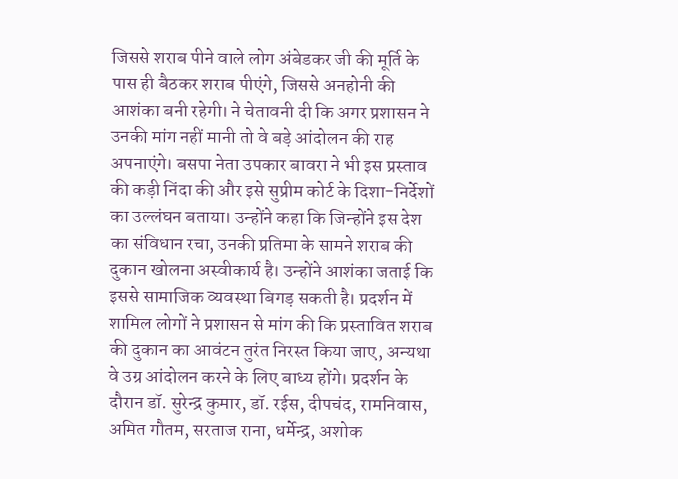जिससे शराब पीने वाले लोग अंबेडकर जी की मूर्ति के पास ही बैठकर शराब पीएंगे, जिससे अनहोनी की आशंका बनी रहेगी। ने चेतावनी दी कि अगर प्रशासन ने उनकी मांग नहीं मानी तो वे बड़े आंदोलन की राह अपनाएंगे। बसपा नेता उपकार बावरा ने भी इस प्रस्ताव की कड़ी निंदा की और इसे सुप्रीम कोर्ट के दिशा-निर्देशों का उल्लंघन बताया। उन्होंने कहा कि जिन्होंने इस देश का संविधान रचा, उनकी प्रतिमा के सामने शराब की दुकान खोलना अस्वीकार्य है। उन्होंने आशंका जताई कि इससे सामाजिक व्यवस्था बिगड़ सकती है। प्रदर्शन में शामिल लोगों ने प्रशासन से मांग की कि प्रस्तावित शराब की दुकान का आवंटन तुरंत निरस्त किया जाए, अन्यथा वे उग्र आंदोलन करने के लिए बाध्य होंगे। प्रदर्शन के दौरान डॉ. सुरेन्द्र कुमार, डॉ. रईस, दीपचंद, रामनिवास, अमित गौतम, सरताज राना, धर्मेन्द्र, अशोक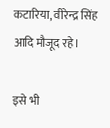कटारिया, वीरेन्द्र सिंह आदि मौजूद रहे।

इसे भी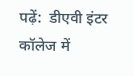पढ़ें:  डीएवी इंटर कॉलेज में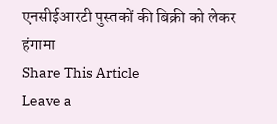एनसीईआरटी पुस्तकों की बिक्री को लेकर हंगामा
Share This Article
Leave a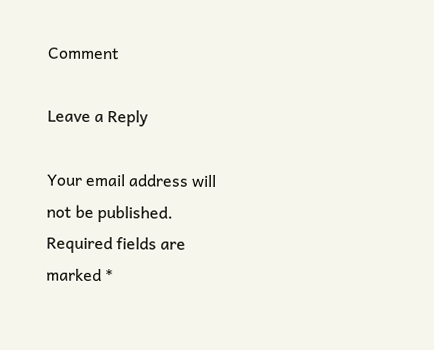Comment

Leave a Reply

Your email address will not be published. Required fields are marked *